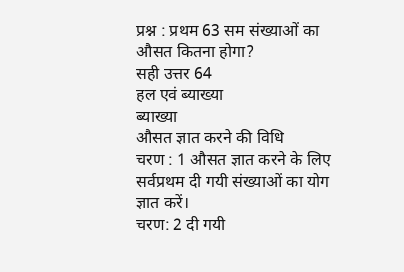प्रश्न : प्रथम 63 सम संख्याओं का औसत कितना होगा?
सही उत्तर 64
हल एवं ब्याख्या
ब्याख्या
औसत ज्ञात करने की विधि
चरण : 1 औसत ज्ञात करने के लिए सर्वप्रथम दी गयी संख्याओं का योग ज्ञात करें।
चरण: 2 दी गयी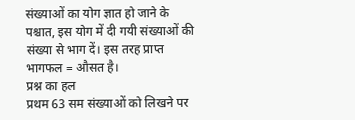संख्याओं का योग ज्ञात हो जाने के पश्चात, इस योग में दी गयी संख्याओं की संख्या से भाग दें। इस तरह प्राप्त भागफल = औसत है।
प्रश्न का हल
प्रथम 63 सम संख्याओं को लिखने पर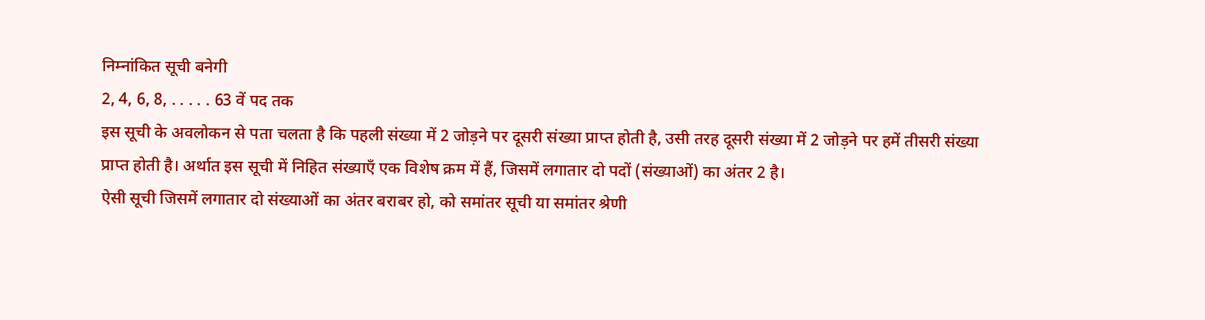निम्नांकित सूची बनेगी
2, 4, 6, 8, . . . . . 63 वें पद तक
इस सूची के अवलोकन से पता चलता है कि पहली संख्या में 2 जोड़ने पर दूसरी संख्या प्राप्त होती है, उसी तरह दूसरी संख्या में 2 जोड़ने पर हमें तीसरी संख्या प्राप्त होती है। अर्थात इस सूची में निहित संख्याएँ एक विशेष क्रम में हैं, जिसमें लगातार दो पदों (संख्याओं) का अंतर 2 है।
ऐसी सूची जिसमें लगातार दो संख्याओं का अंतर बराबर हो, को समांतर सूची या समांतर श्रेणी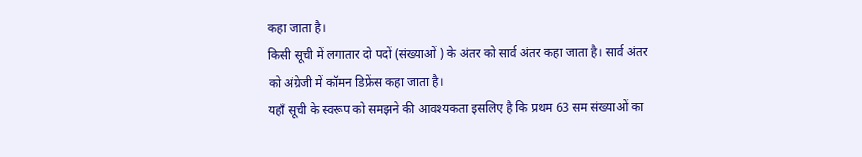कहा जाता है।
किसी सूची में लगातार दो पदों (संख्याओं ) के अंतर को सार्व अंतर कहा जाता है। सार्व अंतर को अंग्रेजी में कॉमन डिफ्रेंस कहा जाता है।
यहाँ सूची के स्वरूप को समझने की आवश्यकता इसलिए है कि प्रथम 63 सम संख्याओं का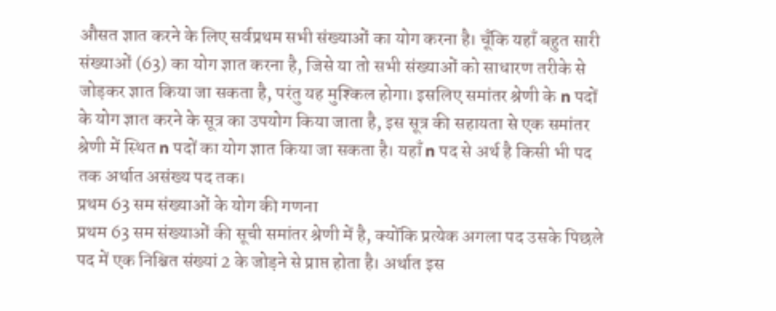औसत ज्ञात करने के लिए सर्वप्रथम सभी संख्याओं का योग करना है। चूँकि यहाँ बहुत सारी संख्याओं (63) का योग ज्ञात करना है, जिसे या तो सभी संख्याओं को साधारण तरीके से जोड़कर ज्ञात किया जा सकता है, परंतु यह मुश्किल होगा। इसलिए समांतर श्रेणी के n पदों के योग ज्ञात करने के सूत्र का उपयोग किया जाता है, इस सूत्र की सहायता से एक समांतर श्रेणी में स्थित n पदों का योग ज्ञात किया जा सकता है। यहाँ n पद से अर्थ है किसी भी पद तक अर्थात असंख्य पद तक।
प्रथम 63 सम संख्याओं के योग की गणना
प्रथम 63 सम संख्याओं की सूची समांतर श्रेणी में है, क्योंकि प्रत्येक अगला पद उसके पिछले पद में एक निश्चित संख्यां 2 के जोड़ने से प्राप्त होता है। अर्थात इस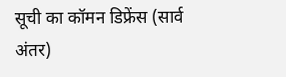सूची का कॉमन डिफ्रेंस (सार्व अंतर)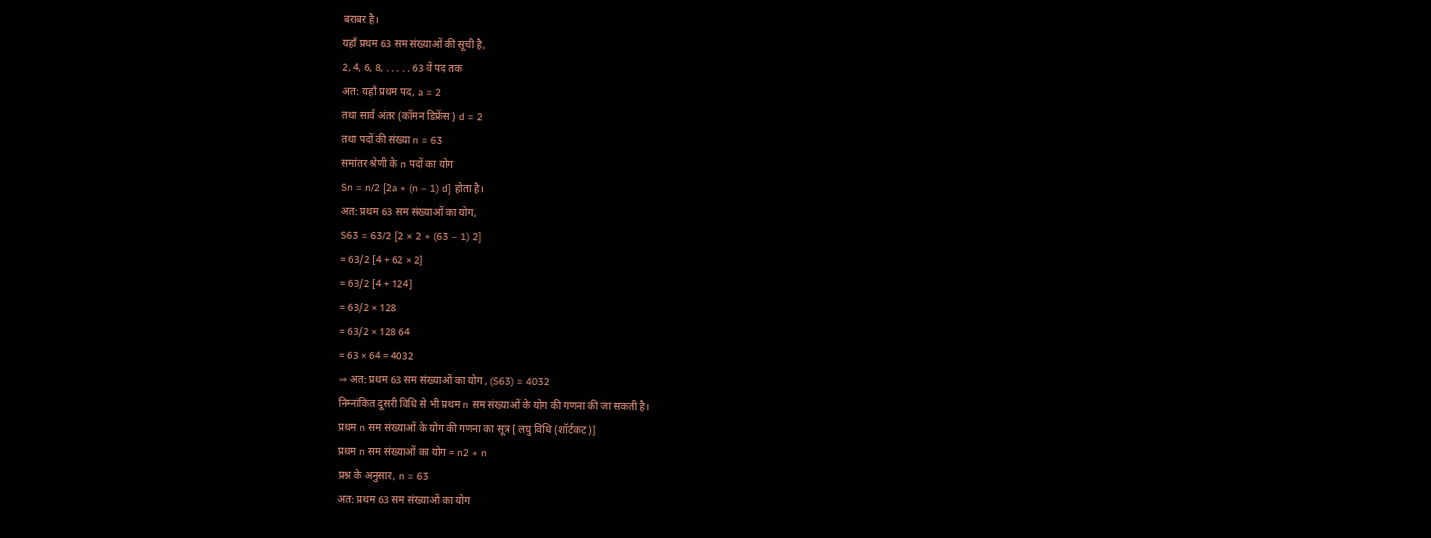बराबर है।
यहाँ प्रथम 63 सम संख्याओं की सूची है,
2, 4, 6, 8, . . . . . 63 वें पद तक
अत: यहाँ प्रथम पद, a = 2
तथा सार्व अंतर (कॉमन डिफ्रेंस ) d = 2
तथा पदों की संख्या n = 63
समांतर श्रेणी के n पदों का योग
Sn = n/2 [2a + (n – 1) d] होता है।
अत: प्रथम 63 सम संख्याओं का योग,
S63 = 63/2 [2 × 2 + (63 – 1) 2]
= 63/2 [4 + 62 × 2]
= 63/2 [4 + 124]
= 63/2 × 128
= 63/2 × 128 64
= 63 × 64 = 4032
⇒ अत: प्रथम 63 सम संख्याओं का योग , (S63) = 4032
निम्नांकित दूसरी विधि से भी प्रथम n सम संख्याओं के योग की गणना की जा सकती है।
प्रथम n सम संख्याओं के योग की गणना का सूत्र [ लघु विधि (शॉर्टकट)]
प्रथम n सम संख्याओं का योग = n2 + n
प्रश्न के अनुसार, n = 63
अत: प्रथम 63 सम संख्याओं का योग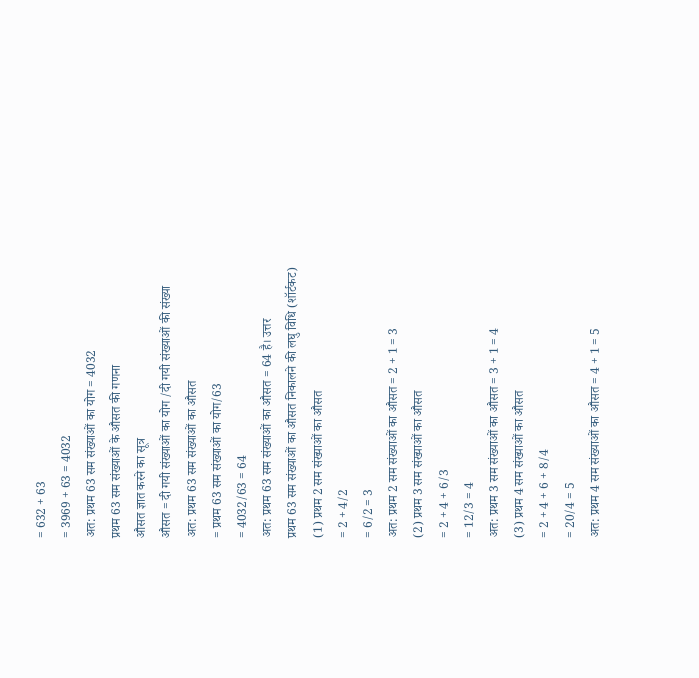= 632 + 63
= 3969 + 63 = 4032
अत: प्रथम 63 सम संख्याओं का योग = 4032
प्रथम 63 सम संख्याओं के औसत की गणना
औसत ज्ञात करने का सूत्र
औसत = दी गयी संख्याओं का योग /दी गयी संख्याओं की संख्या
अत: प्रथम 63 सम संख्याओं का औसत
= प्रथम 63 सम संख्याओं का योग/63
= 4032/63 = 64
अत: प्रथम 63 सम संख्याओं का औसत = 64 है। उत्तर
प्रथम 63 सम संख्याओं का औसत निकालने की लघु विधि (शॉर्टकट)
(1) प्रथम 2 सम संख्याओं का औसत
= 2 + 4/2
= 6/2 = 3
अत: प्रथम 2 सम संख्याओं का औसत = 2 + 1 = 3
(2) प्रथम 3 सम संख्याओं का औसत
= 2 + 4 + 6/3
= 12/3 = 4
अत: प्रथम 3 सम संख्याओं का औसत = 3 + 1 = 4
(3) प्रथम 4 सम संख्याओं का औसत
= 2 + 4 + 6 + 8/4
= 20/4 = 5
अत: प्रथम 4 सम संख्याओं का औसत = 4 + 1 = 5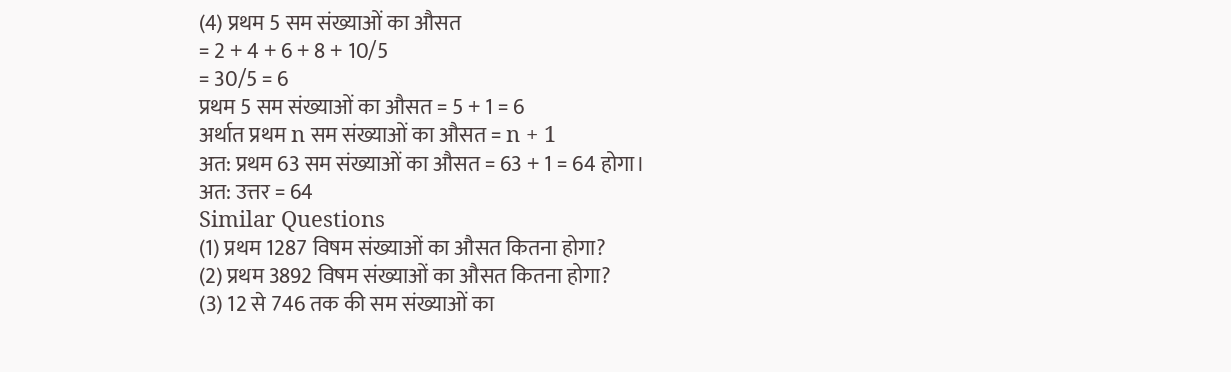(4) प्रथम 5 सम संख्याओं का औसत
= 2 + 4 + 6 + 8 + 10/5
= 30/5 = 6
प्रथम 5 सम संख्याओं का औसत = 5 + 1 = 6
अर्थात प्रथम n सम संख्याओं का औसत = n + 1
अत: प्रथम 63 सम संख्याओं का औसत = 63 + 1 = 64 होगा।
अत: उत्तर = 64
Similar Questions
(1) प्रथम 1287 विषम संख्याओं का औसत कितना होगा?
(2) प्रथम 3892 विषम संख्याओं का औसत कितना होगा?
(3) 12 से 746 तक की सम संख्याओं का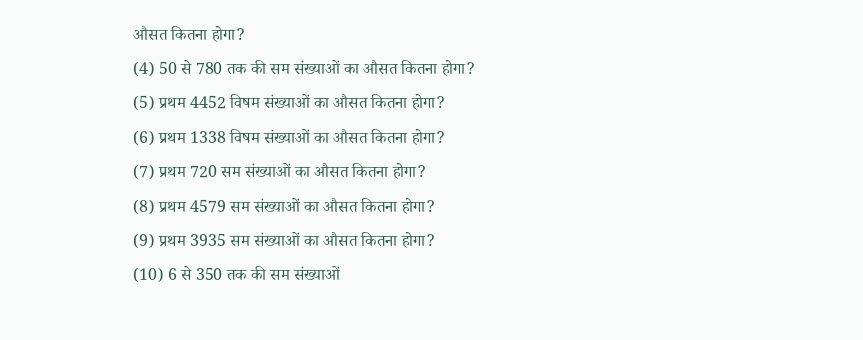औसत कितना होगा?
(4) 50 से 780 तक की सम संख्याओं का औसत कितना होगा?
(5) प्रथम 4452 विषम संख्याओं का औसत कितना होगा?
(6) प्रथम 1338 विषम संख्याओं का औसत कितना होगा?
(7) प्रथम 720 सम संख्याओं का औसत कितना होगा?
(8) प्रथम 4579 सम संख्याओं का औसत कितना होगा?
(9) प्रथम 3935 सम संख्याओं का औसत कितना होगा?
(10) 6 से 350 तक की सम संख्याओं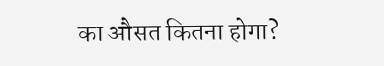का औसत कितना होगा?